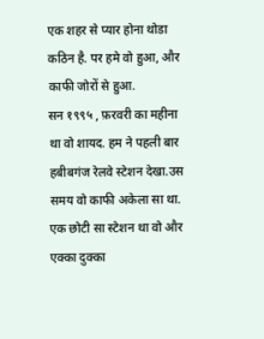एक शहर से प्यार होना थोडा कठिन है. पर हमे वो हुआ, और काफी जोरों से हुआ.
सन १९९५ , फ़रवरी का महीना था वो शायद. हम ने पहली बार हबीबगंज रेलवे स्टेशन देखा.उस समय वो काफी अकेला सा था. एक छोटी सा स्टेशन था वो और एक्का दुक्का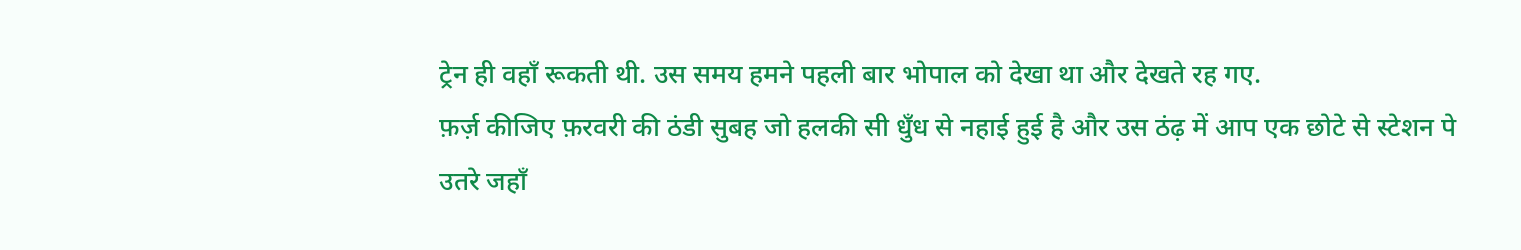ट्रेन ही वहाँ रूकती थी. उस समय हमने पहली बार भोपाल को देखा था और देखते रह गए.
फ़र्ज़ कीजिए फ़रवरी की ठंडी सुबह जो हलकी सी धुँध से नहाई हुई है और उस ठंढ़ में आप एक छोटे से स्टेशन पे उतरे जहाँ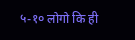५-१० लोगो कि ही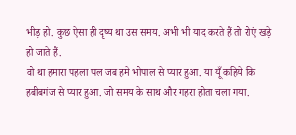भीड़ हो. कुछ ऐसा ही दृष्य था उस समय. अभी भी याद करते हैं तो रोएं खड़े हो जाते हैं.
वो था हमारा पहला पल जब हमे भोपाल से प्यार हुआ. या यूँ कहिये कि हबीबगंज से प्यार हुआ. जो समय के साथ और गहरा होता चला गया.